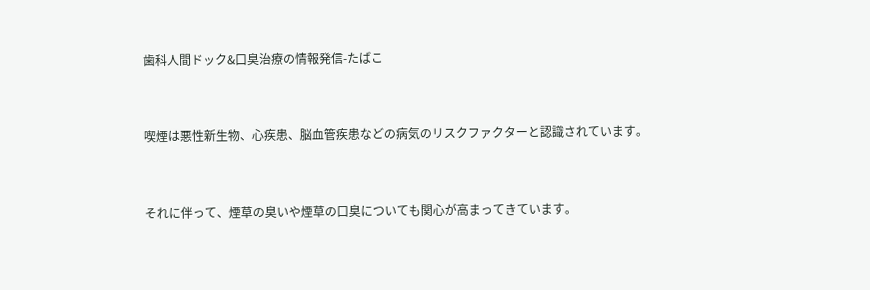歯科人間ドック&口臭治療の情報発信-たばこ


喫煙は悪性新生物、心疾患、脳血管疾患などの病気のリスクファクターと認識されています。


それに伴って、煙草の臭いや煙草の口臭についても関心が高まってきています。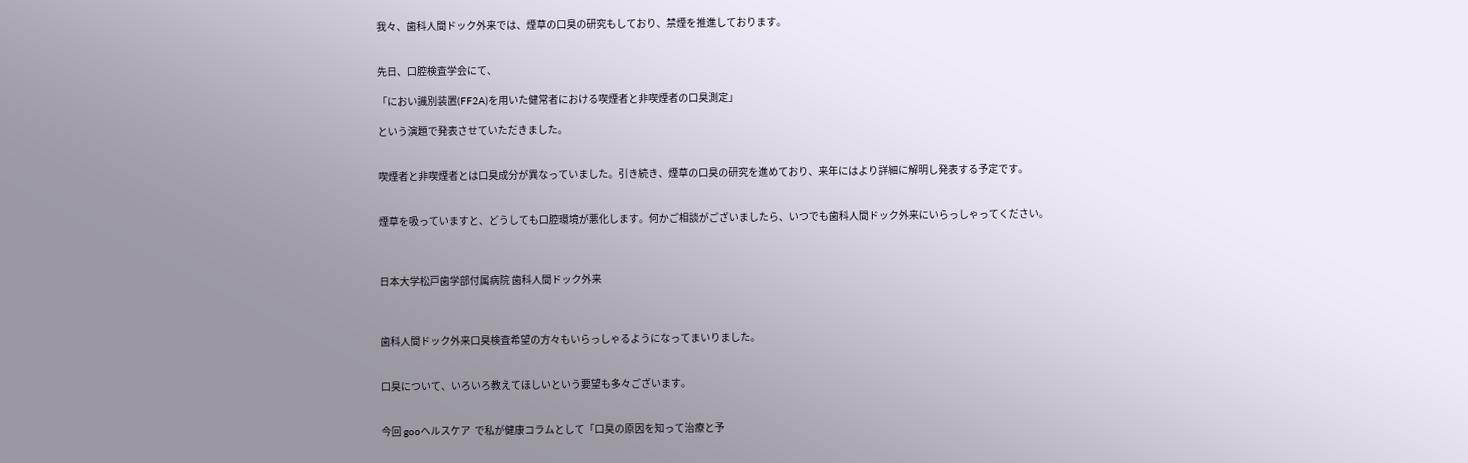我々、歯科人間ドック外来では、煙草の口臭の研究もしており、禁煙を推進しております。


先日、口腔検査学会にて、

「におい識別装置(FF2A)を用いた健常者における喫煙者と非喫煙者の口臭測定」

という演題で発表させていただきました。


喫煙者と非喫煙者とは口臭成分が異なっていました。引き続き、煙草の口臭の研究を進めており、来年にはより詳細に解明し発表する予定です。


煙草を吸っていますと、どうしても口腔環境が悪化します。何かご相談がございましたら、いつでも歯科人間ドック外来にいらっしゃってください。



日本大学松戸歯学部付属病院 歯科人間ドック外来



歯科人間ドック外来口臭検査希望の方々もいらっしゃるようになってまいりました。


口臭について、いろいろ教えてほしいという要望も多々ございます。


今回 gooヘルスケア  で私が健康コラムとして「口臭の原因を知って治療と予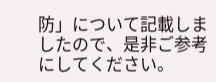防」について記載しましたので、是非ご参考にしてください。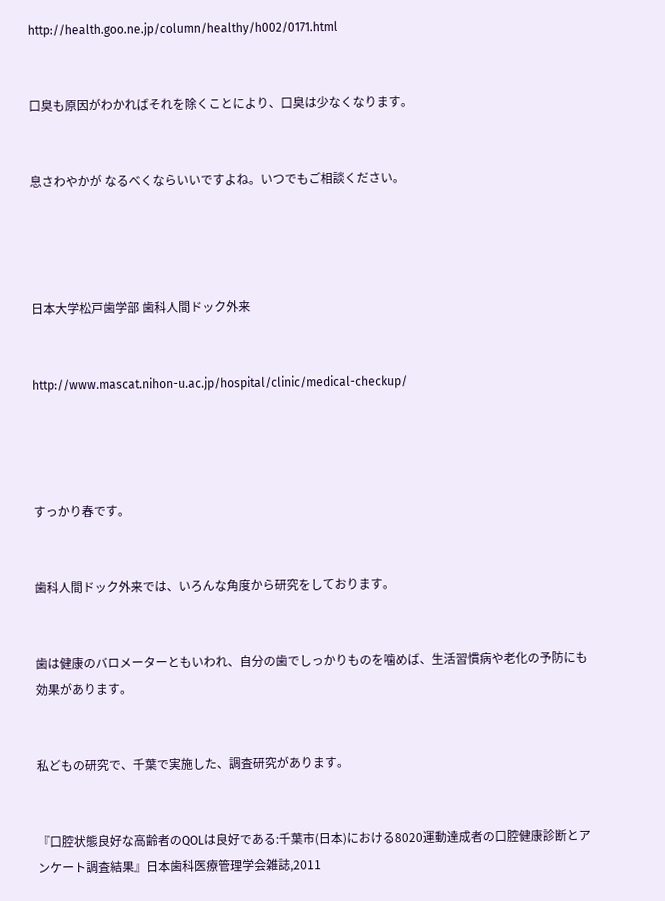http://health.goo.ne.jp/column/healthy/h002/0171.html


口臭も原因がわかればそれを除くことにより、口臭は少なくなります。


息さわやかが なるべくならいいですよね。いつでもご相談ください。




日本大学松戸歯学部 歯科人間ドック外来


http://www.mascat.nihon-u.ac.jp/hospital/clinic/medical-checkup/




すっかり春です。


歯科人間ドック外来では、いろんな角度から研究をしております。


歯は健康のバロメーターともいわれ、自分の歯でしっかりものを噛めば、生活習慣病や老化の予防にも効果があります。


私どもの研究で、千葉で実施した、調査研究があります。


『口腔状態良好な高齢者のQOLは良好である:千葉市(日本)における8020運動達成者の口腔健康診断とアンケート調査結果』日本歯科医療管理学会雑誌,2011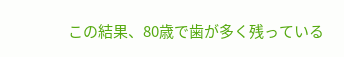この結果、80歳で歯が多く残っている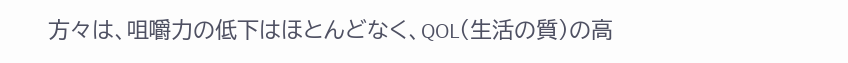方々は、咀嚼力の低下はほとんどなく、QOL(生活の質)の高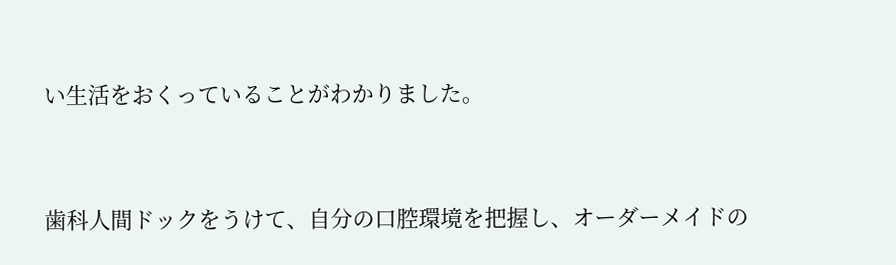い生活をおくっていることがわかりました。


歯科人間ドックをうけて、自分の口腔環境を把握し、オーダーメイドの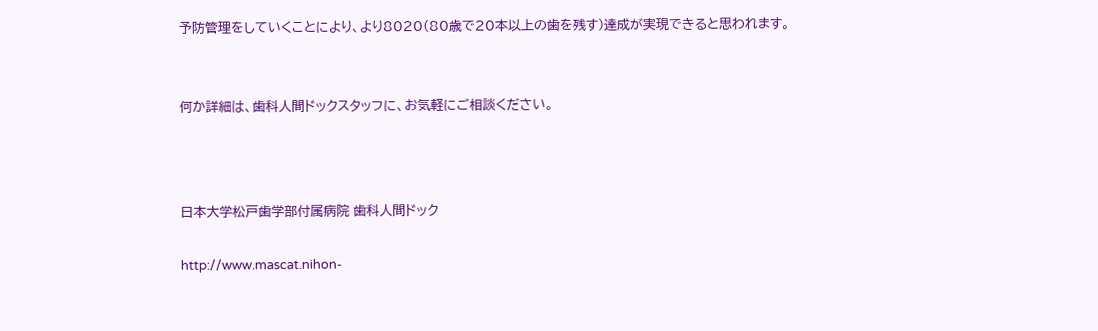予防管理をしていくことにより、より8020(80歳で20本以上の歯を残す)達成が実現できると思われます。


何か詳細は、歯科人間ドックスタッフに、お気軽にご相談ください。



日本大学松戸歯学部付属病院 歯科人間ドック

http://www.mascat.nihon-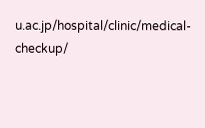u.ac.jp/hospital/clinic/medical-checkup/